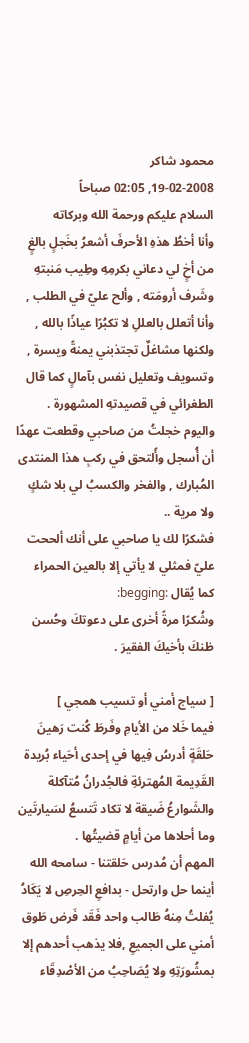محمود شاكر
19-02-2008, 02:05 صباحاً
السلام عليكم ورحمة الله وبركاته
وأنا أخطُ هذهِ الأحرفَ أشعرُ بخَجلٍ بالغٍ من أخٍ لي دعاني بكرمِهِ وطِيب مَنبتهِ وشَرف أرومَته , وألح عليّ في الطلب , وأنا أتعلل بالعللِ لا تكبُرًا عياذًا بالله , ولكنها مشاغلٌ تجتذبني يمنةً ويسرة , وتسويف وتعليل نفس بآمالٍ كما قال الطغرائي في قصيدتهِ المشهورة .
واليوم خجلتُ من صاحبي وقطعت عهدًا أن أُسجل وأًلتحق في ركبِ هذا المنتدى المُبارك , والفخر والكسبُ لي بلا شكٍ ولا مرية ..
فشكرًا لك يا صاحبي على أنك ألححت عليّ فمثلي لا يأتي إلا بالعين الحمراء كما يُقال :begging:
وشُكرًا مرةً أخرى على دعوتكَ وحُسن ظنكَ بأخيكَ الفقيرَ .

[ سياج أمني أو تسيب همجي ]
فيما خَلا من الأيامِ وفَرطَ كُنت رَهينَ حَلقَةٍ أدرسُ فِيها في إحدى أحَياء بُريدة القَدِيمة المُهترئةِ فالجُدرانُ مُتآكلة والشَوارعُ ضَيقة لا تكاد تَتسعُ لسَيارتَين وما أحلاها من أيامٍ قضيتُها .
المهم أن مُدرس حَلقتنا - سامحه الله أينما حل وارتحل - بدافعِ الحِرصِ لا يَكَادُ يُفلتُ مِنهُ طَالب واحد فَقَد فَرض طَوق أمني على الجميعِ ,فلا يذهب أحدهم إلا بمشُورَتِهِ ولا يُصَاحِبُ من الأصْدِقَاء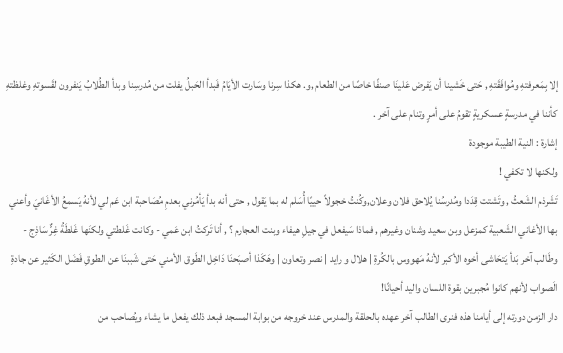إلا بِمَعرفتهِ ومُوافَقَتهِ , حَتى خَشينا أن يَفرض عَلينَا صنفًا خاصًا من الطعام ,و. هكذا سِرنا وسَارت الأيَامُ فَبدأ الحَبلُ يفلت من مُدرسِنا وبدأ الطُلابُ يَنفرون لقَسوتهِ وغلظتهِ كأننا في مدرسةٍ عسكريةٍ تقومُ على أمرٍ وتنام على آخر .
إشارة : النية الطيبة موجودة
ولكنها لا تكفي !
تَشَرذم الشَعثُ , وتَشتت قِدَدا ومُدرسُنا يُلاحق فلان وعلان,وكُنتُ خجولاً حييًا أُسَلم له بما يَقول , حتى أنه بدأ يَأمُرني بعدمِ مُصَاحبة ابن عَم لي لأنهُ يَسمعُ الأغَانيَ وأعني بها الأغاني الشَعبية كمزعل وبن سعيد وشنان وغيرهم , فماذا سَيفعل في جيلِ هيفاء وبنت العجارم ؟ , أنا تَركتُ ابن عَمي - وكانت غَلطتي ولكنَها غَلطَةُ غِرٌّ سَاذِج - وطَالب آخر بَدأ يَتحَاشى أخوه الأكبر لأنهُ مَهووس بالكُرةِ | هلال و رايد | نصر وتعاون | وهَكَذا أصبَحنَا دَاخِل الطَوق الأمني حَتى شَببنَا عن الطوقِ فَضَل الكَثير عن جادةِ الَصواب لأنهم كانوا مُجبرين بقوة اللسان واليد أحيانًا!
دار الزمن دورته إلى أيامنا هذه فنرى الطالب آخر عهده بالحلقة والمدرس عند خروجه من بوابة المسجد فبعد ذلك يفعل ما يشاء ويُصاحب من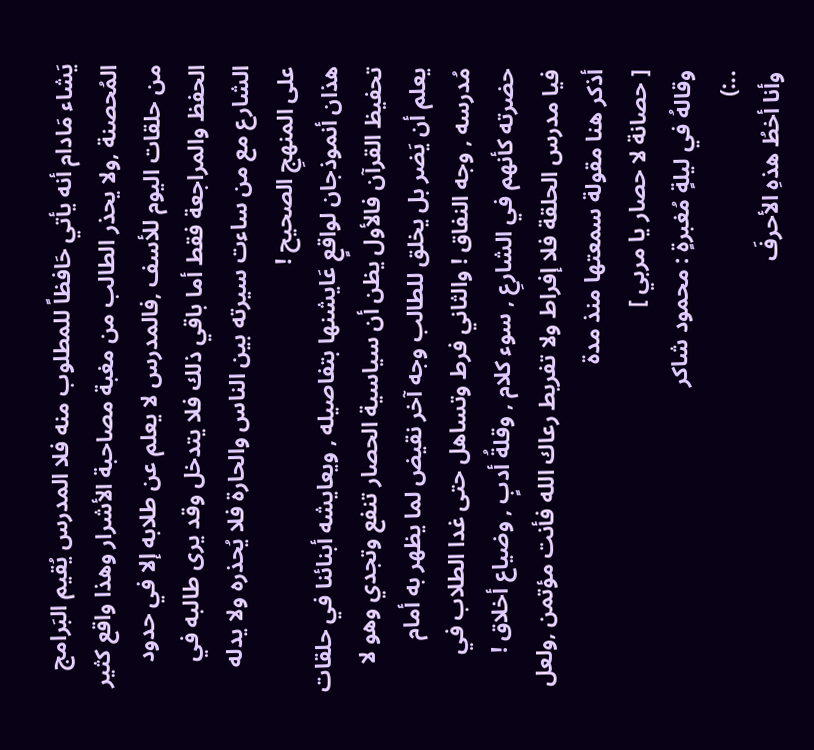يَشاء مَادام أنه يأتي حَافظاً للمطلوب منه فلا المدرس يُقيم البَرامج المُحصنة ,ولا يحذر الطالب من مغبة مصاحبة الأشرار وهذا واقع كثير من حلقات اليوم للأسف ,فالمدرس لا يعلم عن طلابه إلا في حدود الحفظ والمراجعة فقط أما باقي ذلك فلا يتدخل وقد يرى طالبه في الشارع مع من ساءت سيرته بين الناس والحارة فلا يُحذره ولا يدله على المنهجِ الصحيح !
هذان أنموذجان لواقعٍ عَايشنها بتفاصيله , ويعايشه أبنائنا في حلقات تحفيظ القرآن فالأول يظن أن سياسية الحصار تنفع وتجدي وهو لا يعلم أن يَضر بل يخلق للطالب وجه آخر نقيض لما يظهر به أمام مُدرسه , وجه النفاق ! والثاني فرط وتساهل حتى غدا الطلاب في حضرته كأنهم في الشارعِ , سوء كلام , وقلةُ أدبٍ , وضياع أخلاق !
فيا مدرس الحلقة فلا إفراط ولا تفريط رعاك الله فأنت مؤتمن ,ولعل أذكر هنا مقولة سمعتها منذ مدة
[ حصانة لا حصار يا مربي ]
وقالهُ في ليلةٍ مُغبرةٍ : محمود شاكر
..:)
وأنا أخطُ هذهِ الأحرفَ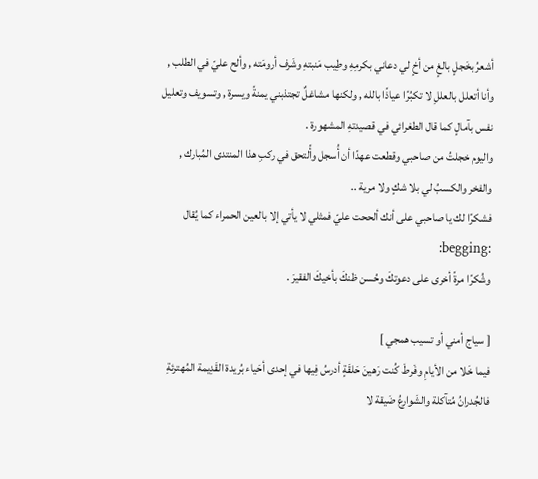أشعرُ بخَجلٍ بالغٍ من أخٍ لي دعاني بكرمِهِ وطِيب مَنبتهِ وشَرف أرومَته , وألح عليّ في الطلب , وأنا أتعلل بالعللِ لا تكبُرًا عياذًا بالله , ولكنها مشاغلٌ تجتذبني يمنةً ويسرة , وتسويف وتعليل نفس بآمالٍ كما قال الطغرائي في قصيدتهِ المشهورة .
واليوم خجلتُ من صاحبي وقطعت عهدًا أن أُسجل وأًلتحق في ركبِ هذا المنتدى المُبارك , والفخر والكسبُ لي بلا شكٍ ولا مرية ..
فشكرًا لك يا صاحبي على أنك ألححت عليّ فمثلي لا يأتي إلا بالعين الحمراء كما يُقال :begging:
وشُكرًا مرةً أخرى على دعوتكَ وحُسن ظنكَ بأخيكَ الفقيرَ .

[ سياج أمني أو تسيب همجي ]
فيما خَلا من الأيامِ وفَرطَ كُنت رَهينَ حَلقَةٍ أدرسُ فِيها في إحدى أحَياء بُريدة القَدِيمة المُهترئةِ فالجُدرانُ مُتآكلة والشَوارعُ ضَيقة لا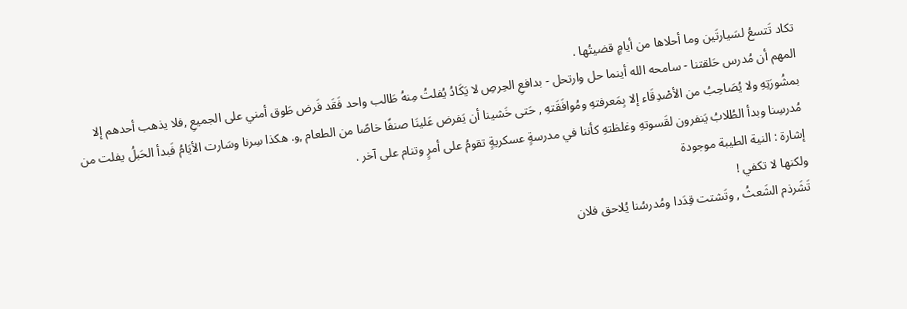تكاد تَتسعُ لسَيارتَين وما أحلاها من أيامٍ قضيتُها .
المهم أن مُدرس حَلقتنا - سامحه الله أينما حل وارتحل - بدافعِ الحِرصِ لا يَكَادُ يُفلتُ مِنهُ طَالب واحد فَقَد فَرض طَوق أمني على الجميعِ ,فلا يذهب أحدهم إلا بمشُورَتِهِ ولا يُصَاحِبُ من الأصْدِقَاء إلا بِمَعرفتهِ ومُوافَقَتهِ , حَتى خَشينا أن يَفرض عَلينَا صنفًا خاصًا من الطعام ,و. هكذا سِرنا وسَارت الأيَامُ فَبدأ الحَبلُ يفلت من مُدرسِنا وبدأ الطُلابُ يَنفرون لقَسوتهِ وغلظتهِ كأننا في مدرسةٍ عسكريةٍ تقومُ على أمرٍ وتنام على آخر .
إشارة : النية الطيبة موجودة
ولكنها لا تكفي !
تَشَرذم الشَعثُ , وتَشتت قِدَدا ومُدرسُنا يُلاحق فلان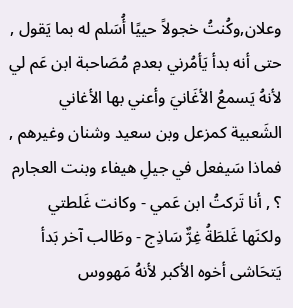وعلان,وكُنتُ خجولاً حييًا أُسَلم له بما يَقول , حتى أنه بدأ يَأمُرني بعدمِ مُصَاحبة ابن عَم لي لأنهُ يَسمعُ الأغَانيَ وأعني بها الأغاني الشَعبية كمزعل وبن سعيد وشنان وغيرهم , فماذا سَيفعل في جيلِ هيفاء وبنت العجارم ؟ , أنا تَركتُ ابن عَمي - وكانت غَلطتي ولكنَها غَلطَةُ غِرٌّ سَاذِج - وطَالب آخر بَدأ يَتحَاشى أخوه الأكبر لأنهُ مَهووس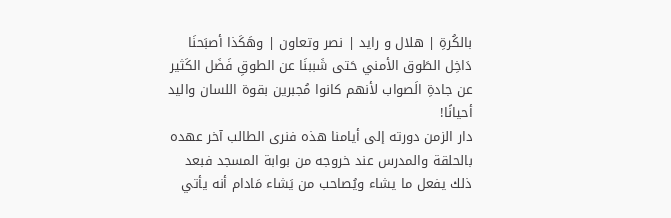بالكُرةِ | هلال و رايد | نصر وتعاون | وهَكَذا أصبَحنَا دَاخِل الطَوق الأمني حَتى شَببنَا عن الطوقِ فَضَل الكَثير عن جادةِ الَصواب لأنهم كانوا مُجبرين بقوة اللسان واليد أحيانًا!
دار الزمن دورته إلى أيامنا هذه فنرى الطالب آخر عهده بالحلقة والمدرس عند خروجه من بوابة المسجد فبعد ذلك يفعل ما يشاء ويُصاحب من يَشاء مَادام أنه يأتي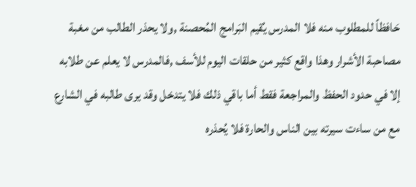حَافظاً للمطلوب منه فلا المدرس يُقيم البَرامج المُحصنة ,ولا يحذر الطالب من مغبة مصاحبة الأشرار وهذا واقع كثير من حلقات اليوم للأسف ,فالمدرس لا يعلم عن طلابه إلا في حدود الحفظ والمراجعة فقط أما باقي ذلك فلا يتدخل وقد يرى طالبه في الشارع مع من ساءت سيرته بين الناس والحارة فلا يُحذره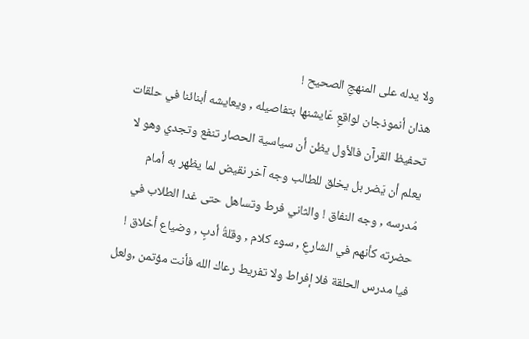ولا يدله على المنهجِ الصحيح !
هذان أنموذجان لواقعٍ عَايشنها بتفاصيله , ويعايشه أبنائنا في حلقات تحفيظ القرآن فالأول يظن أن سياسية الحصار تنفع وتجدي وهو لا يعلم أن يَضر بل يخلق للطالب وجه آخر نقيض لما يظهر به أمام مُدرسه , وجه النفاق ! والثاني فرط وتساهل حتى غدا الطلاب في حضرته كأنهم في الشارعِ , سوء كلام , وقلةُ أدبٍ , وضياع أخلاق !
فيا مدرس الحلقة فلا إفراط ولا تفريط رعاك الله فأنت مؤتمن ,ولعل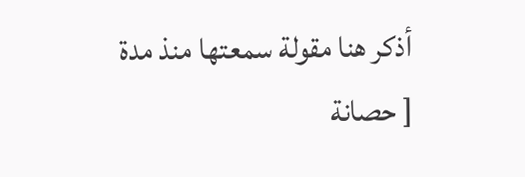أذكر هنا مقولة سمعتها منذ مدة
[ حصانة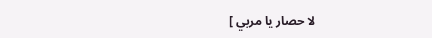لا حصار يا مربي ]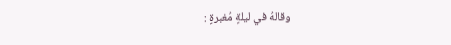وقالهُ في ليلةٍ مُغبرةٍ :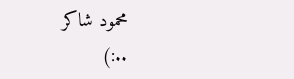محمود شاكر
..:)